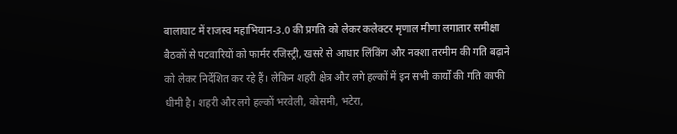बालाघाट में राजस्व महाभियान-3.0 की प्रगति को लेकर कलेक्टर मृणाल मीणा लगातार समीक्षा बैठकों से पटवारियों को फार्मर रजिस्ट्री, खसरे से आधार लिंकिंग और नक्शा तरमीम की गति बढ़ाने को लेकर निर्देशित कर रहे हैं। लेकिन शहरी क्षेत्र और लगे हल्कों में इन सभी कार्यों की गति काफी धीमी है। शहरी और लगे हल्कों भरवेली, कोसमी, भटेरा,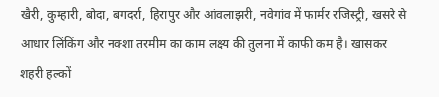खैरी, कुम्हारी, बोदा, बगदर्रा, हिरापुर और आंवलाझरी, नवेगांव में फार्मर रजिस्ट्री, खसरे से आधार लिंकिंग और नक्शा तरमीम का काम लक्ष्य की तुलना में काफी कम है। खासकर शहरी हल्कों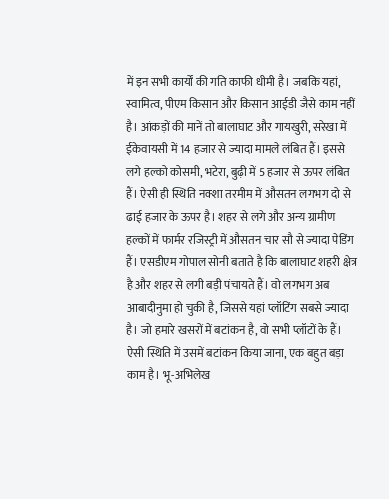में इन सभी कार्यों की गति काफी धीमी है। जबकि यहां, स्वामित्व, पीएम किसान और किसान आईडी जैसे काम नहीं है। आंकड़ों की मानें तो बालाघाट और गायखुरी, सरेखा में ईकेवायसी में 14 हजार से ज्यादा मामले लंबित हैं। इससे लगे हल्को कोसमी, भटेरा, बुढ़ी में 5 हजार से ऊपर लंबित हैं। ऐसी ही स्थिति नक्शा तरमीम में औसतन लगभग दो से ढाई हजार के ऊपर है। शहर से लगे और अन्य ग्रामीण हल्कों में फार्मर रजिस्ट्री में औसतन चार सौ से ज्यादा पेडिंग हैं। एसडीएम गोपाल सोनी बताते है कि बालाघाट शहरी क्षेत्र है और शहर से लगी बड़ी पंचायते हैं। वो लगभग अब आबादीनुमा हो चुकी है, जिससे यहां प्लॉटिंग सबसे ज्यादा है। जो हमारे खसरों में बटांकन है, वो सभी प्लॉटों के हैं। ऐसी स्थिति में उसमें बटांकन किया जाना, एक बहुत बड़ा काम है। भू-अभिलेख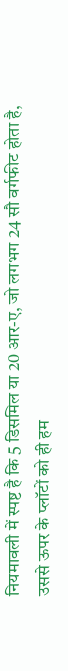नियमावली में स्पष्ट है कि 5 डिसमिल या 20 आर-ए, जो लगभग 24 सौ वर्गफीट होता है, उससे ऊपर के प्लॉटों को ही हम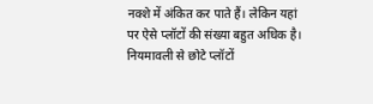नक्शे में अंकित कर पाते हैं। लेकिन यहां पर ऐसे प्लॉटों की संख्या बहुत अधिक है। नियमावली से छोटे प्लॉटों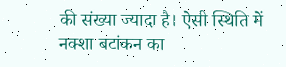की संख्या ज्यादा है। ऐसी स्थिति में नक्शा बटांकन का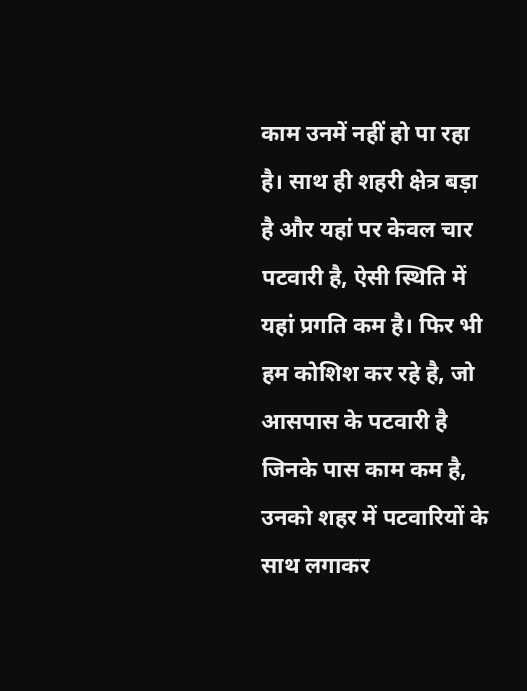काम उनमें नहीं हो पा रहा है। साथ ही शहरी क्षेत्र बड़ा है और यहां पर केवल चार पटवारी है, ऐसी स्थिति में यहां प्रगति कम है। फिर भी हम कोशिश कर रहे है, जो आसपास के पटवारी है जिनके पास काम कम है, उनको शहर में पटवारियों के साथ लगाकर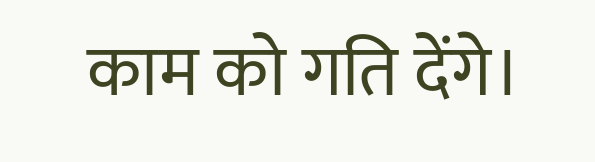काम को गति देंगे।